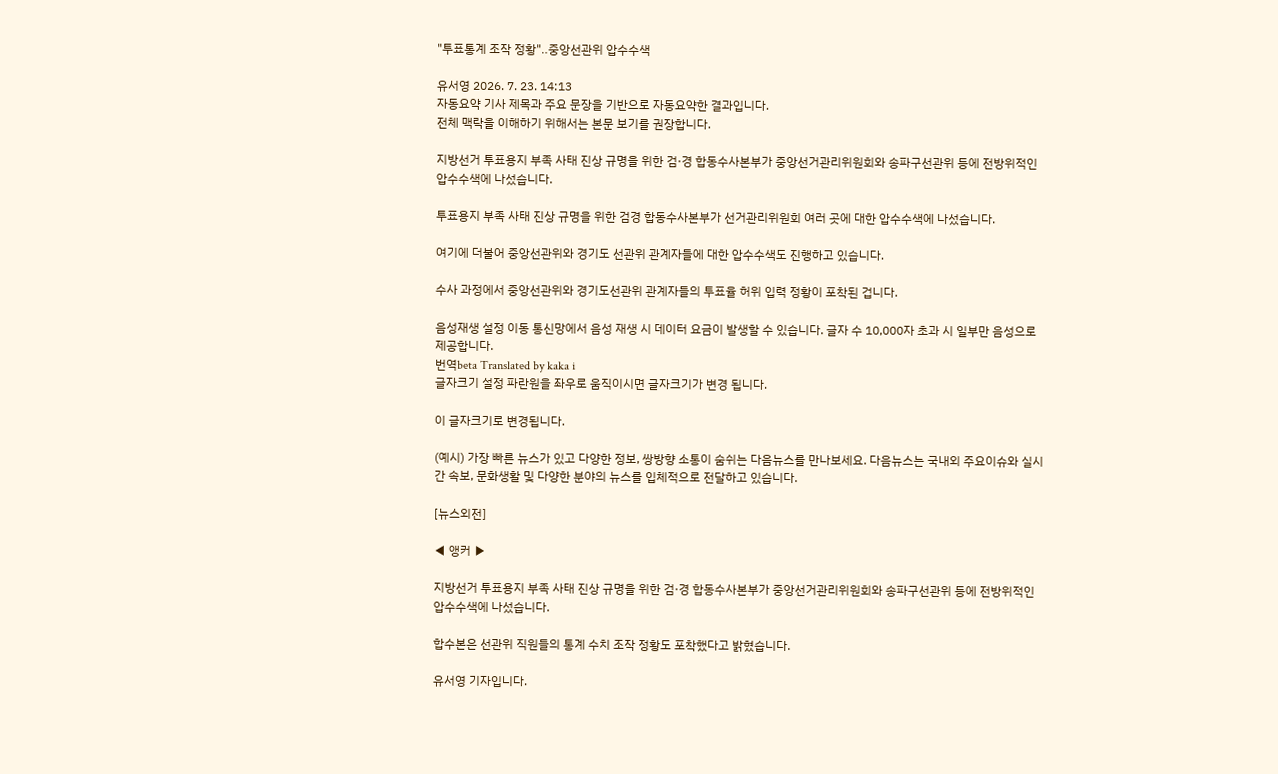"투표통계 조작 정황"‥중앙선관위 압수수색

유서영 2026. 7. 23. 14:13
자동요약 기사 제목과 주요 문장을 기반으로 자동요약한 결과입니다.
전체 맥락을 이해하기 위해서는 본문 보기를 권장합니다.

지방선거 투표용지 부족 사태 진상 규명을 위한 검·경 합동수사본부가 중앙선거관리위원회와 송파구선관위 등에 전방위적인 압수수색에 나섰습니다.

투표용지 부족 사태 진상 규명을 위한 검경 합동수사본부가 선거관리위원회 여러 곳에 대한 압수수색에 나섰습니다.

여기에 더불어 중앙선관위와 경기도 선관위 관계자들에 대한 압수수색도 진행하고 있습니다.

수사 과정에서 중앙선관위와 경기도선관위 관계자들의 투표율 허위 입력 정황이 포착된 겁니다.

음성재생 설정 이동 통신망에서 음성 재생 시 데이터 요금이 발생할 수 있습니다. 글자 수 10,000자 초과 시 일부만 음성으로 제공합니다.
번역beta Translated by kaka i
글자크기 설정 파란원을 좌우로 움직이시면 글자크기가 변경 됩니다.

이 글자크기로 변경됩니다.

(예시) 가장 빠른 뉴스가 있고 다양한 정보, 쌍방향 소통이 숨쉬는 다음뉴스를 만나보세요. 다음뉴스는 국내외 주요이슈와 실시간 속보, 문화생활 및 다양한 분야의 뉴스를 입체적으로 전달하고 있습니다.

[뉴스외전]

◀ 앵커 ▶

지방선거 투표용지 부족 사태 진상 규명을 위한 검·경 합동수사본부가 중앙선거관리위원회와 송파구선관위 등에 전방위적인 압수수색에 나섰습니다.

합수본은 선관위 직원들의 통계 수치 조작 정황도 포착했다고 밝혔습니다.

유서영 기자입니다.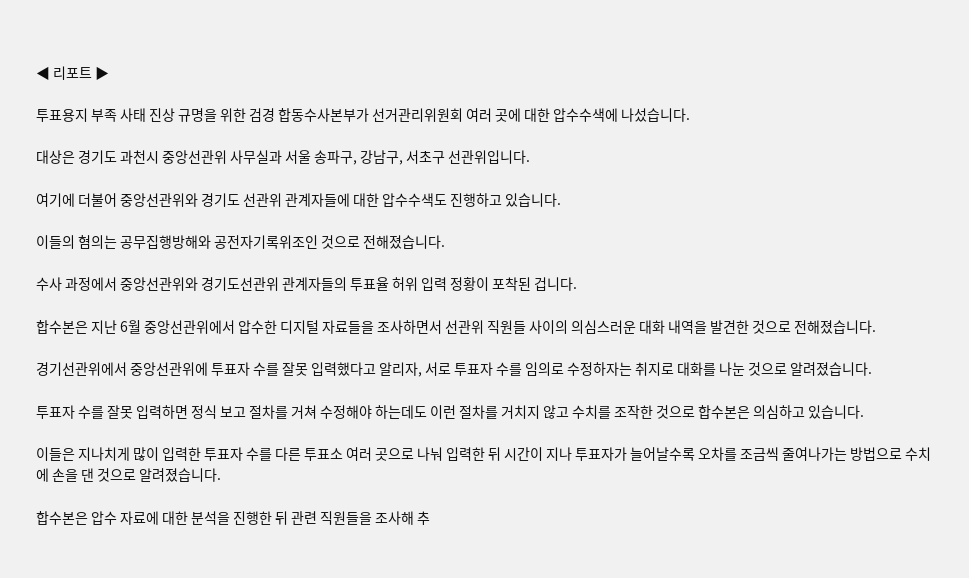◀ 리포트 ▶

투표용지 부족 사태 진상 규명을 위한 검경 합동수사본부가 선거관리위원회 여러 곳에 대한 압수수색에 나섰습니다.

대상은 경기도 과천시 중앙선관위 사무실과 서울 송파구, 강남구, 서초구 선관위입니다.

여기에 더불어 중앙선관위와 경기도 선관위 관계자들에 대한 압수수색도 진행하고 있습니다.

이들의 혐의는 공무집행방해와 공전자기록위조인 것으로 전해졌습니다.

수사 과정에서 중앙선관위와 경기도선관위 관계자들의 투표율 허위 입력 정황이 포착된 겁니다.

합수본은 지난 6월 중앙선관위에서 압수한 디지털 자료들을 조사하면서 선관위 직원들 사이의 의심스러운 대화 내역을 발견한 것으로 전해졌습니다.

경기선관위에서 중앙선관위에 투표자 수를 잘못 입력했다고 알리자, 서로 투표자 수를 임의로 수정하자는 취지로 대화를 나눈 것으로 알려졌습니다.

투표자 수를 잘못 입력하면 정식 보고 절차를 거쳐 수정해야 하는데도 이런 절차를 거치지 않고 수치를 조작한 것으로 합수본은 의심하고 있습니다.

이들은 지나치게 많이 입력한 투표자 수를 다른 투표소 여러 곳으로 나눠 입력한 뒤 시간이 지나 투표자가 늘어날수록 오차를 조금씩 줄여나가는 방법으로 수치에 손을 댄 것으로 알려졌습니다.

합수본은 압수 자료에 대한 분석을 진행한 뒤 관련 직원들을 조사해 추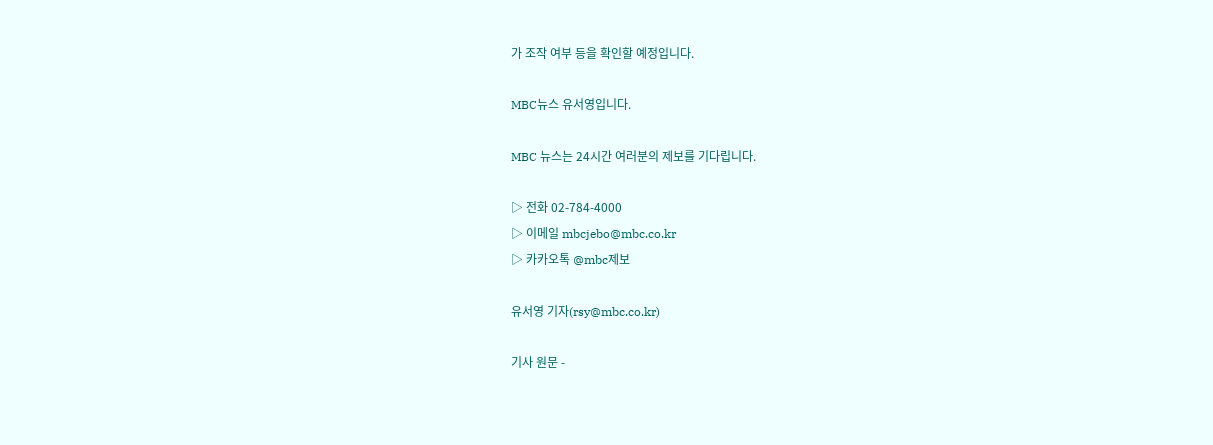가 조작 여부 등을 확인할 예정입니다.

MBC뉴스 유서영입니다.

MBC 뉴스는 24시간 여러분의 제보를 기다립니다.

▷ 전화 02-784-4000
▷ 이메일 mbcjebo@mbc.co.kr
▷ 카카오톡 @mbc제보

유서영 기자(rsy@mbc.co.kr)

기사 원문 -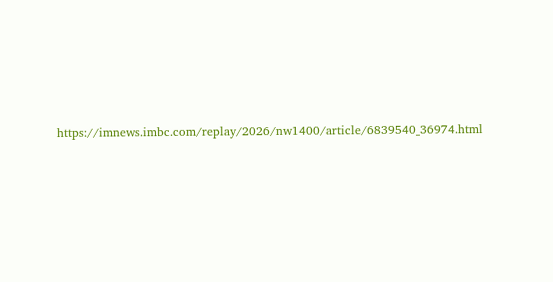https://imnews.imbc.com/replay/2026/nw1400/article/6839540_36974.html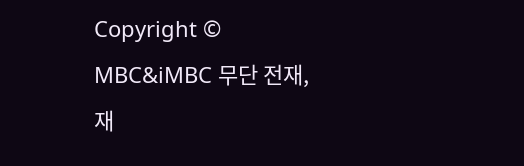Copyright © MBC&iMBC 무단 전재, 재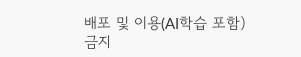배포 및 이용(AI학습 포함)금지